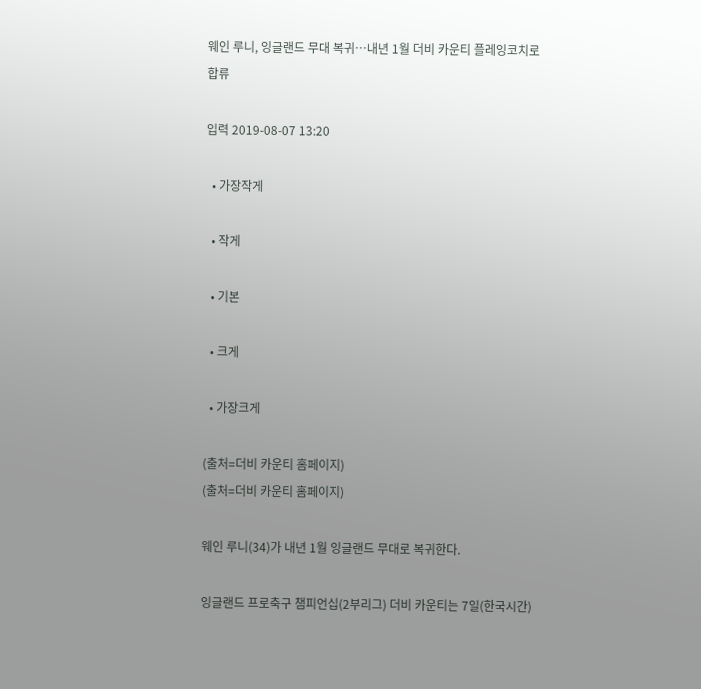웨인 루니, 잉글랜드 무대 복귀…내년 1월 더비 카운티 플레잉코치로 합류

입력 2019-08-07 13:20

  • 가장작게

  • 작게

  • 기본

  • 크게

  • 가장크게

(출처=더비 카운티 홈페이지)
(출처=더비 카운티 홈페이지)

웨인 루니(34)가 내년 1월 잉글랜드 무대로 복귀한다.

잉글랜드 프로축구 챔피언십(2부리그) 더비 카운티는 7일(한국시간)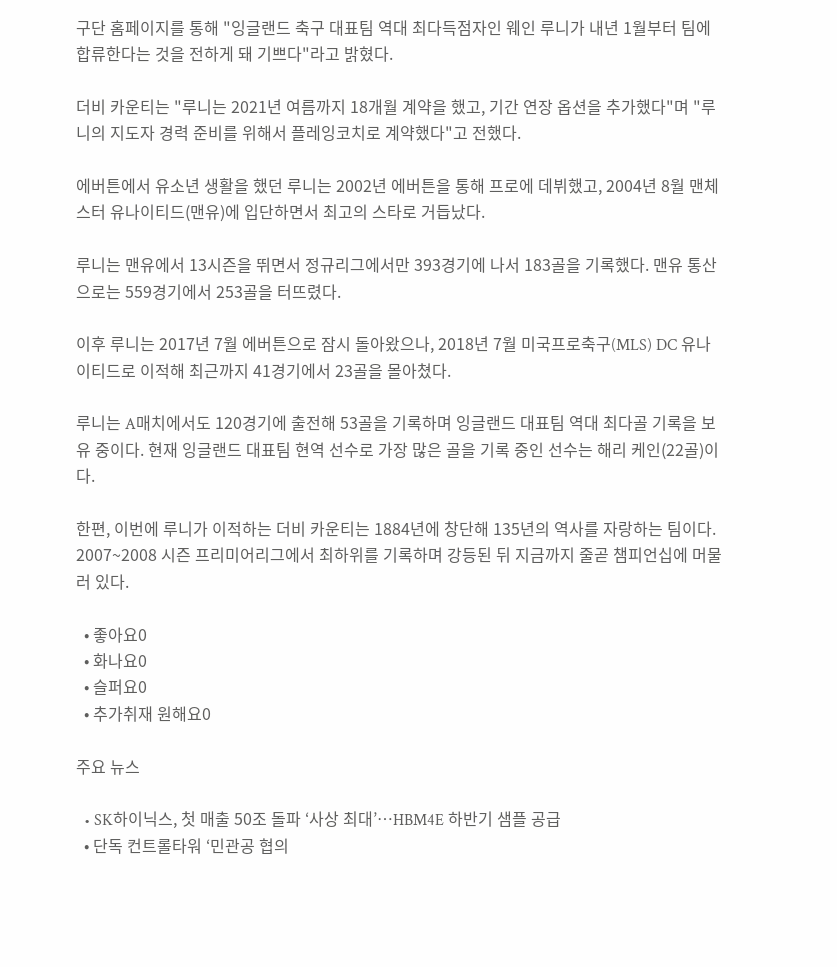구단 홈페이지를 통해 "잉글랜드 축구 대표팀 역대 최다득점자인 웨인 루니가 내년 1월부터 팀에 합류한다는 것을 전하게 돼 기쁘다"라고 밝혔다.

더비 카운티는 "루니는 2021년 여름까지 18개월 계약을 했고, 기간 연장 옵션을 추가했다"며 "루니의 지도자 경력 준비를 위해서 플레잉코치로 계약했다"고 전했다.

에버튼에서 유소년 생활을 했던 루니는 2002년 에버튼을 통해 프로에 데뷔했고, 2004년 8월 맨체스터 유나이티드(맨유)에 입단하면서 최고의 스타로 거듭났다.

루니는 맨유에서 13시즌을 뛰면서 정규리그에서만 393경기에 나서 183골을 기록했다. 맨유 통산으로는 559경기에서 253골을 터뜨렸다.

이후 루니는 2017년 7월 에버튼으로 잠시 돌아왔으나, 2018년 7월 미국프로축구(MLS) DC 유나이티드로 이적해 최근까지 41경기에서 23골을 몰아쳤다.

루니는 A매치에서도 120경기에 출전해 53골을 기록하며 잉글랜드 대표팀 역대 최다골 기록을 보유 중이다. 현재 잉글랜드 대표팀 현역 선수로 가장 많은 골을 기록 중인 선수는 해리 케인(22골)이다.

한편, 이번에 루니가 이적하는 더비 카운티는 1884년에 창단해 135년의 역사를 자랑하는 팀이다. 2007~2008 시즌 프리미어리그에서 최하위를 기록하며 강등된 뒤 지금까지 줄곧 챔피언십에 머물러 있다.

  • 좋아요0
  • 화나요0
  • 슬퍼요0
  • 추가취재 원해요0

주요 뉴스

  • SK하이닉스, 첫 매출 50조 돌파 ‘사상 최대’…HBM4E 하반기 샘플 공급
  • 단독 컨트롤타워 ‘민관공 협의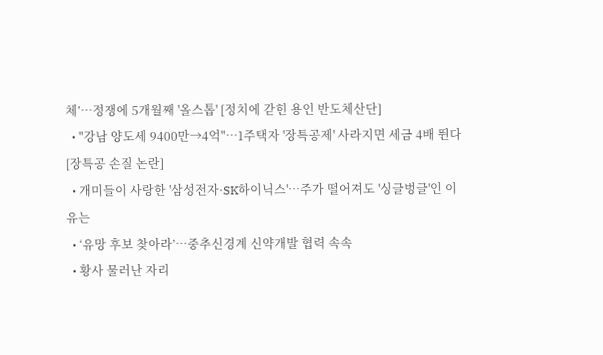체’…정쟁에 5개월째 '올스톱' [정치에 갇힌 용인 반도체산단]
  • "강남 양도세 9400만→4억"⋯1주택자 '장특공제' 사라지면 세금 4배 뛴다 [장특공 손질 논란]
  • 개미들이 사랑한 '삼성전자·SK하이닉스'…주가 떨어져도 '싱글벙글'인 이유는
  • ‘유망 후보 찾아라’…중추신경계 신약개발 협력 속속
  • 황사 물러난 자리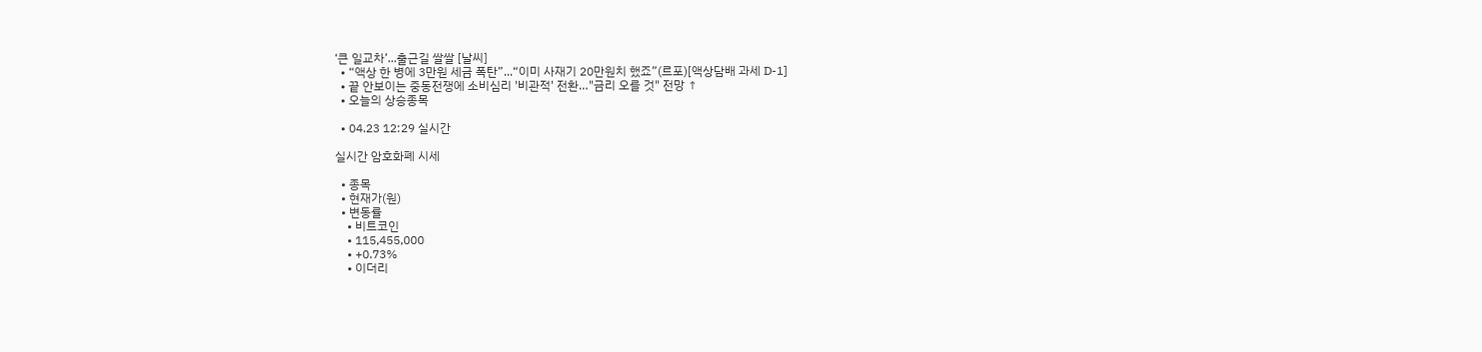‘큰 일교차’...출근길 쌀쌀 [날씨]
  • “액상 한 병에 3만원 세금 폭탄”...“이미 사재기 20만원치 했죠”(르포)[액상담배 과세 D-1]
  • 끝 안보이는 중동전쟁에 소비심리 '비관적' 전환…"금리 오를 것" 전망 ↑
  • 오늘의 상승종목

  • 04.23 12:29 실시간

실시간 암호화폐 시세

  • 종목
  • 현재가(원)
  • 변동률
    • 비트코인
    • 115,455,000
    • +0.73%
    • 이더리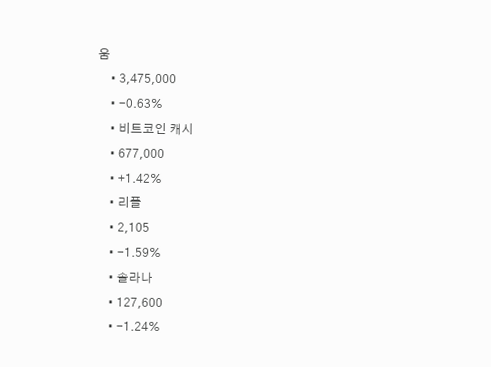움
    • 3,475,000
    • -0.63%
    • 비트코인 캐시
    • 677,000
    • +1.42%
    • 리플
    • 2,105
    • -1.59%
    • 솔라나
    • 127,600
    • -1.24%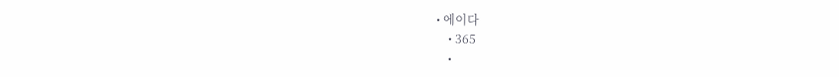• 에이다
    • 365
    •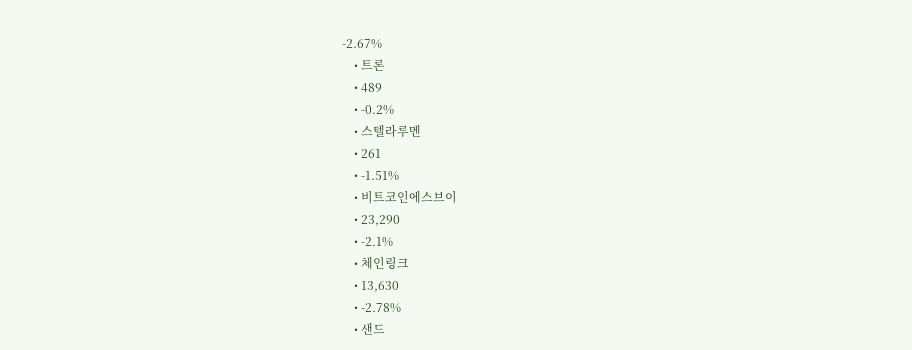-2.67%
    • 트론
    • 489
    • -0.2%
    • 스텔라루멘
    • 261
    • -1.51%
    • 비트코인에스브이
    • 23,290
    • -2.1%
    • 체인링크
    • 13,630
    • -2.78%
    • 샌드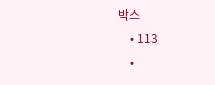박스
    • 113
    •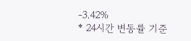-3.42%
* 24시간 변동률 기준